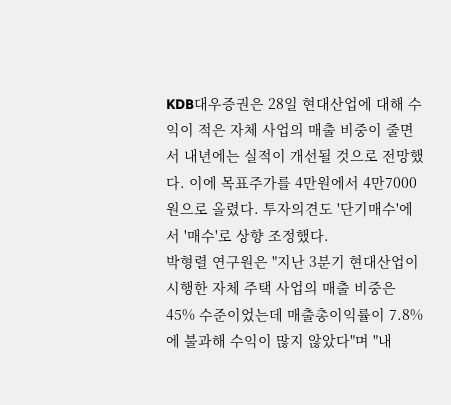KDB대우증권은 28일 현대산업에 대해 수익이 적은 자체 사업의 매출 비중이 줄면서 내년에는 실적이 개선될 것으로 전망했다. 이에 목표주가를 4만원에서 4만7000원으로 올렸다. 투자의견도 '단기매수'에서 '매수'로 상향 조정했다.
박형렬 연구원은 "지난 3분기 현대산업이 시행한 자체 주택 사업의 매출 비중은 45% 수준이었는데 매출총이익률이 7.8%에 불과해 수익이 많지 않았다"며 "내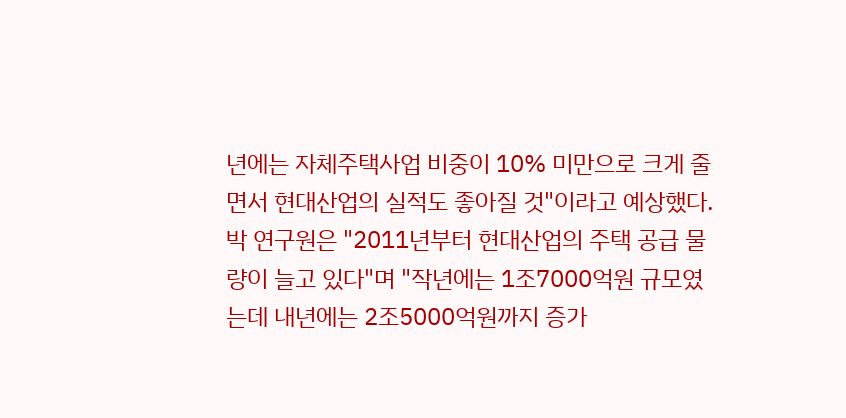년에는 자체주택사업 비중이 10% 미만으로 크게 줄면서 현대산업의 실적도 좋아질 것"이라고 예상했다.
박 연구원은 "2011년부터 현대산업의 주택 공급 물량이 늘고 있다"며 "작년에는 1조7000억원 규모였는데 내년에는 2조5000억원까지 증가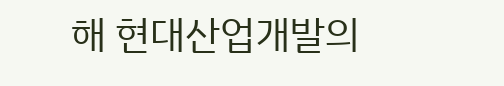해 현대산업개발의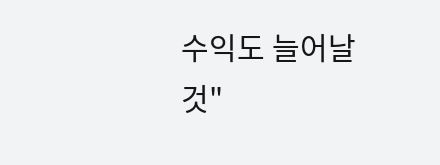수익도 늘어날 것"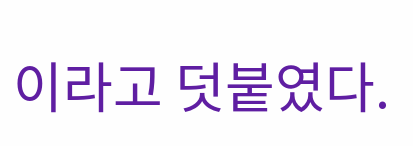이라고 덧붙였다.